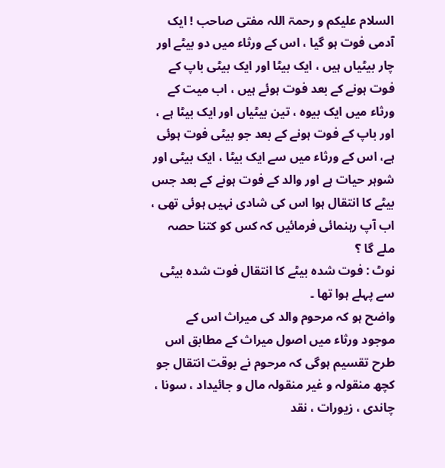السلام علیکم و رحمۃ اللہ مفتی صاحب ! ایک آدمی فوت ہو گیا ، اس کے ورثاء میں دو بیٹے اور چار بیٹیاں ہیں ، ایک بیٹا اور ایک بیٹی باپ کے فوت ہونے کے بعد فوت ہوئے ہیں ، اب میت کے ورثاء میں ایک بیوہ ، تین بیٹیاں اور ایک بیٹا ہے ، اور باپ کے فوت ہونے کے بعد جو بیٹی فوت ہوئی ہے، اس کے ورثاء میں سے ایک بیٹا ، ایک بیٹی اور شوہر حیات ہے اور والد کے فوت ہونے کے بعد جس بیٹے کا انتقال ہوا اس کی شادی نہیں ہوئی تھی ، اب آپ رہنمائی فرمائیں کہ کس کو کتنا حصہ ملے گا ؟
نوٹ : فوت شدہ بیٹے کا انتقال فوت شدہ بیٹی سے پہلے ہوا تھا ۔
واضح ہو کہ مرحوم والد کی میراث اس کے موجود ورثاء میں اصول میراث کے مطابق اس طرح تقسیم ہوگی کہ مرحوم نے بوقت انتقال جو کچھ منقولہ و غیر منقولہ مال و جائیداد ، سونا ، چاندی ، زیورات ، نقد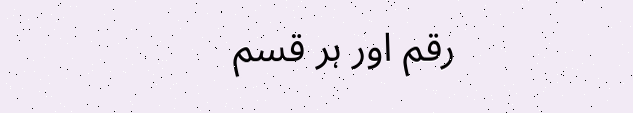رقم اور ہر قسم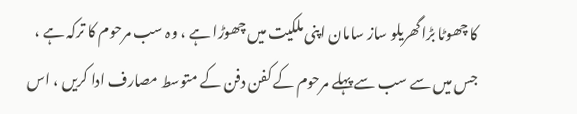کا چھوٹا بڑاگھریلو ساز سامان اپنی ملکیت میں چھوڑا ہے ، وہ سب مرحوم کا ترکہ ہے ، جس میں سے سب سے پہلے مرحوم کے کفن دفن کے متوسط مصارف ادا کریں ، اس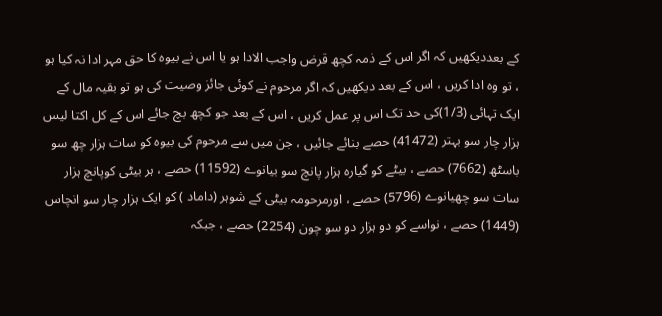کے بعددیکھیں کہ اگر اس کے ذمہ کچھ قرض واجب الادا ہو یا اس نے بیوہ کا حق مہر ادا نہ کیا ہو ، تو وہ ادا کریں ، اس کے بعد دیکھیں کہ اگر مرحوم نے کوئی جائز وصیت کی ہو تو بقیہ مال کے ایک تہائی (1/3)کی حد تک اس پر عمل کریں ، اس کے بعد جو کچھ بچ جائے اس کے کل اکتا لیس ہزار چار سو بہتر (41472) حصے بنائے جائیں ، جن میں سے مرحوم کی بیوہ کو سات ہزار چھ سو باسٹھ (7662) حصے ، بیٹے کو گیارہ ہزار پانچ سو بیانوے (11592) حصے ، ہر بیٹی کوپانچ ہزار سات سو چھیانوے (5796) حصے ، اورمرحومہ بیٹی کے شوہر (داماد ) کو ایک ہزار چار سو انچاس (1449) حصے ، نواسے کو دو ہزار دو سو چون (2254) حصے ، جبکہ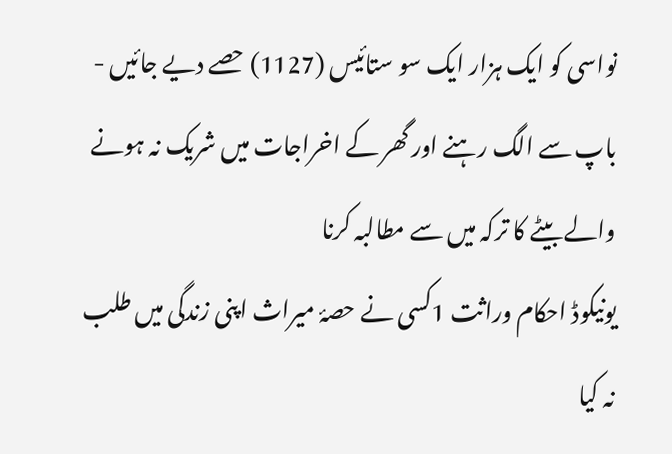نواسی کو ایک ہزار ایک سو ستائیس (1127) حصے دیے جائیں -
باپ سے الگ رہنے اور گھر کے اخراجات میں شریک نہ ہونے والے بیٹے کا ترکہ میں سے مطالبہ کرنا
یونیکوڈ احکام وراثت 1کسی نے حصۂ میراث اپنی زندگی میں طلب نہ کیا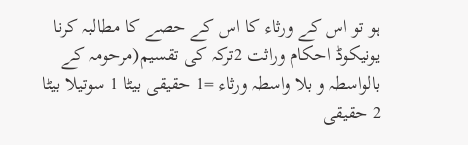ہو تو اس کے ورثاء کا اس کے حصے کا مطالبہ کرنا
یونیکوڈ احکام وراثت 2ترکہ کی تقسیم(مرحومہ کے بالواسطہ و بلا واسطہ ورثاء =1 حقیقی بیٹا 1 سوتیلا بیٹا 2 حقیقی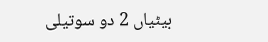بیٹیاں 2 دو سوتیلی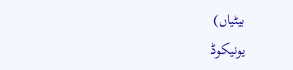بیٹیاں)
یونیکوڈ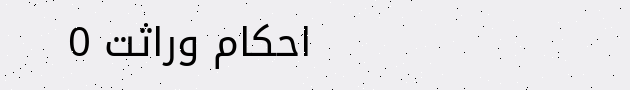احکام وراثت 0